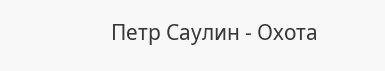Петр Саулин - Охота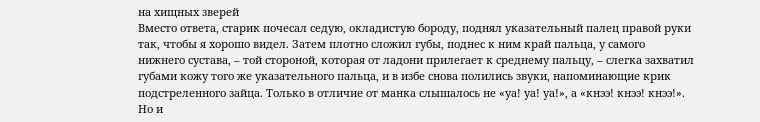на хищных зверей
Вместо ответа, старик почесал седую, окладистую бороду, поднял указательный палец правой руки так, чтобы я хорошо видел. Затем плотно сложил губы, поднес к ним край пальца, у самого нижнего сустава, – той стороной, которая от ладони прилегает к среднему пальцу, – слегка захватил губами кожу того же указательного пальца, и в избе снова полились звуки, напоминающие крик подстреленного зайца. Только в отличие от манка слышалось не «уа! уа! уа!», а «кнээ! кнээ! кнээ!». Но и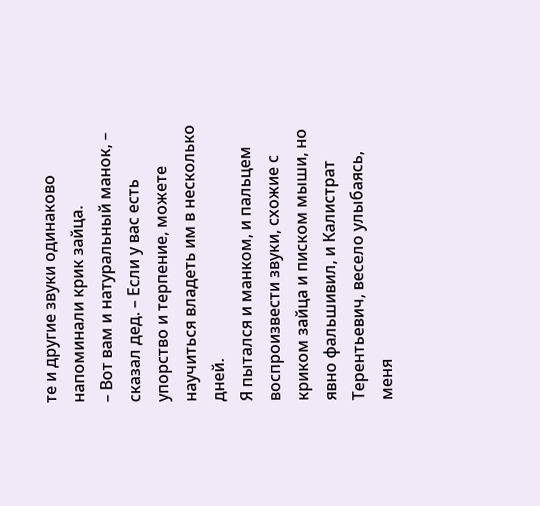те и другие звуки одинаково напоминали крик зайца.
– Вот вам и натуральный манок, – сказал дед. – Если у вас есть упорство и терпение, можете научиться владеть им в несколько дней.
Я пытался и манком, и пальцем воспроизвести звуки, схожие с криком зайца и писком мыши, но явно фальшивил, и Калистрат Терентьевич, весело улыбаясь, меня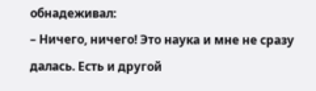обнадеживал:
– Ничего, ничего! Это наука и мне не сразу далась. Есть и другой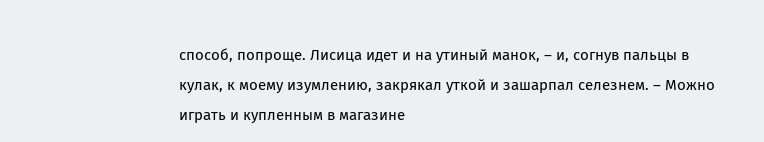способ, попроще. Лисица идет и на утиный манок, – и, согнув пальцы в кулак, к моему изумлению, закрякал уткой и зашарпал селезнем. – Можно играть и купленным в магазине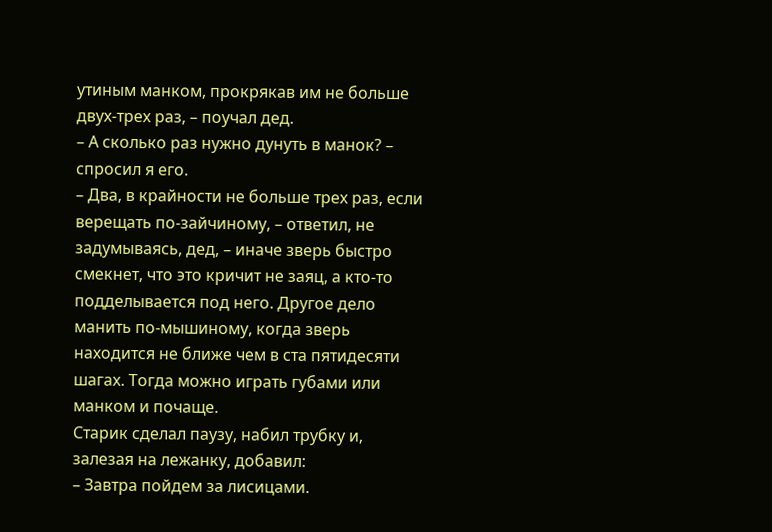утиным манком, прокрякав им не больше двух-трех раз, – поучал дед.
– А сколько раз нужно дунуть в манок? – спросил я его.
– Два, в крайности не больше трех раз, если верещать по-зайчиному, – ответил, не задумываясь, дед, – иначе зверь быстро смекнет, что это кричит не заяц, а кто-то подделывается под него. Другое дело манить по-мышиному, когда зверь находится не ближе чем в ста пятидесяти шагах. Тогда можно играть губами или манком и почаще.
Старик сделал паузу, набил трубку и, залезая на лежанку, добавил:
– Завтра пойдем за лисицами.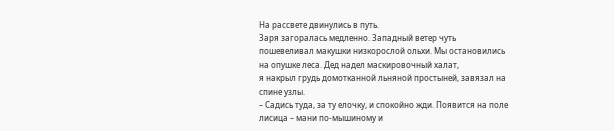На рассвете двинулись в путь.
Заря загоралась медленно. Западный ветер чуть пошевеливал макушки низкорослой ольхи. Мы остановились на опушке леса. Дед надел маскировочный халат,
я накрыл грудь домотканной льняной простыней, завязал на спине узлы.
– Садись туда, за ту елочку, и спокойно жди. Появится на поле лисица – мани по-мышиному и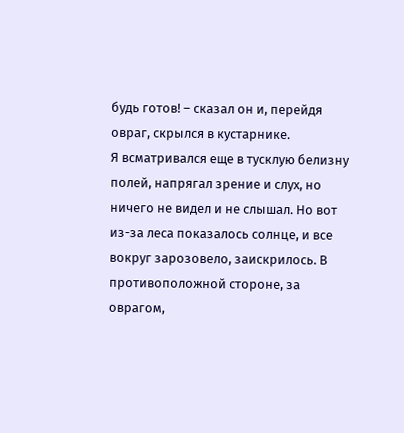будь готов! – сказал он и, перейдя овраг, скрылся в кустарнике.
Я всматривался еще в тусклую белизну полей, напрягал зрение и слух, но ничего не видел и не слышал. Но вот из-за леса показалось солнце, и все вокруг зарозовело, заискрилось. В противоположной стороне, за оврагом,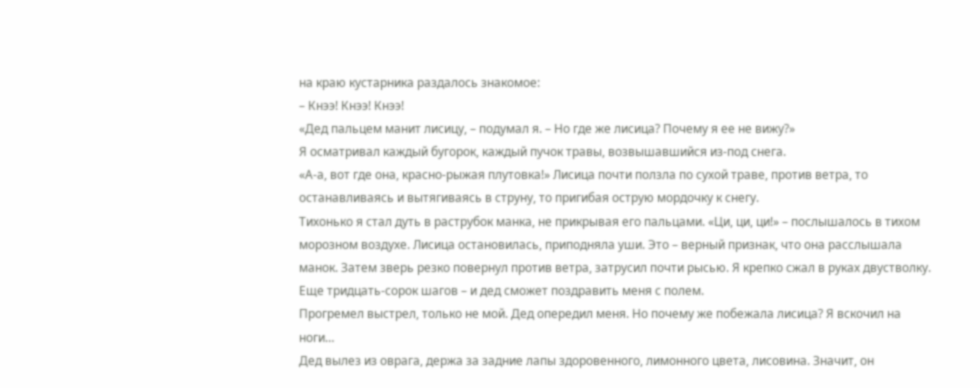на краю кустарника раздалось знакомое:
– Кнээ! Кнээ! Кнээ!
«Дед пальцем манит лисицу, – подумал я. – Но где же лисица? Почему я ее не вижу?»
Я осматривал каждый бугорок, каждый пучок травы, возвышавшийся из-под снега.
«А-а, вот где она, красно-рыжая плутовка!» Лисица почти ползла по сухой траве, против ветра, то останавливаясь и вытягиваясь в струну, то пригибая острую мордочку к снегу.
Тихонько я стал дуть в раструбок манка, не прикрывая его пальцами. «Ци, ци, ци!» – послышалось в тихом морозном воздухе. Лисица остановилась, приподняла уши. Это – верный признак, что она расслышала манок. Затем зверь резко повернул против ветра, затрусил почти рысью. Я крепко сжал в руках двустволку. Еще тридцать-сорок шагов – и дед сможет поздравить меня с полем.
Прогремел выстрел, только не мой. Дед опередил меня. Но почему же побежала лисица? Я вскочил на ноги…
Дед вылез из оврага, держа за задние лапы здоровенного, лимонного цвета, лисовина. Значит, он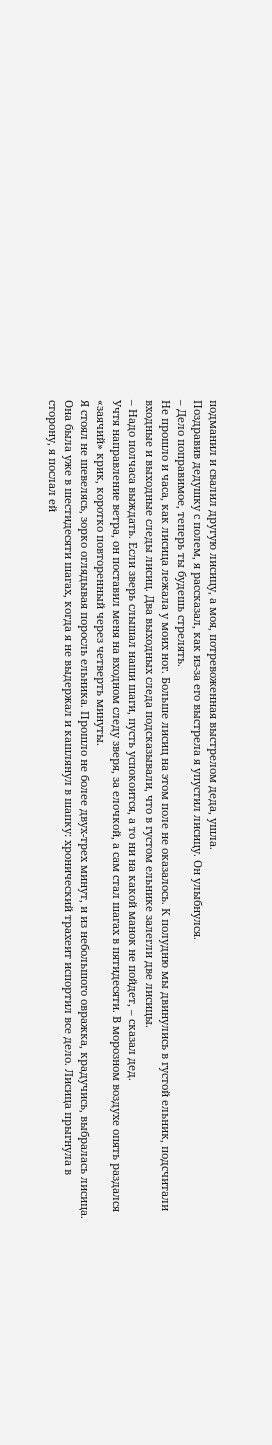подманил и свалил другую лисицу, а моя, потревоженная выстрелом деда, ушла.
Поздравив дедушку с полем, я рассказал, как из-за его выстрела я упустил лисицу. Он улыбнулся.
– Дело поправимое, теперь ты будешь стрелять.
Не прошло и часа, как лисица лежала у моих ног. Больше лисиц на этом поле не оказалось. К полудню мы двинулись в густой ельник, подсчитали входные и выходные следы лисиц. Два выходных следа подсказывали, что в густом ельнике залегли две лисицы.
– Надо полчаса выждать. Если зверь слышал наши шаги, пусть успокоится, а то ни на какой манок не пойдет, – сказал дед.
Учтя направление ветра, он поставил меня на входном следу зверя, за елочкой, а сам стал шагах в пятидесяти. В морозном воздухе опять раздался «заячий» крик, коротко повторенный через четверть минуты.
Я стоял не шевелясь, зорко оглядывая поросль ельника. Прошло не более двух-трех минут, и из небольшого овражка, крадучись, выбралась лисица. Она была уже в шестидесяти шагах, когда я не выдержал и кашлянул в шапку: хронический трахеит испортил все дело. Лисица прыгнула в сторону, я послал ей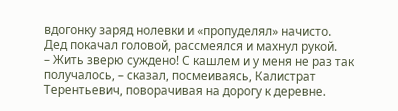вдогонку заряд нолевки и «пропуделял» начисто.
Дед покачал головой, рассмеялся и махнул рукой.
– Жить зверю суждено! С кашлем и у меня не раз так получалось, – сказал, посмеиваясь, Калистрат Терентьевич, поворачивая на дорогу к деревне.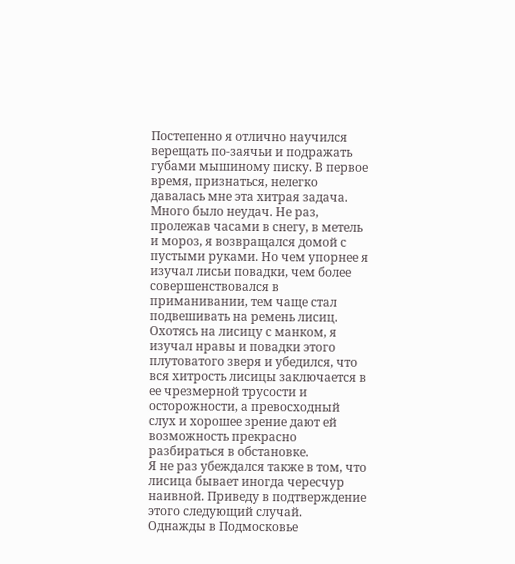Постепенно я отлично научился верещать по-заячьи и подражать губами мышиному писку. В первое время, признаться, нелегко давалась мне эта хитрая задача. Много было неудач. Не раз, пролежав часами в снегу, в метель и мороз, я возвращался домой с пустыми руками. Но чем упорнее я изучал лисьи повадки, чем более совершенствовался в приманивании, тем чаще стал подвешивать на ремень лисиц. Охотясь на лисицу с манком, я изучал нравы и повадки этого плутоватого зверя и убедился, что вся хитрость лисицы заключается в ее чрезмерной трусости и осторожности, а превосходный слух и хорошее зрение дают ей возможность прекрасно разбираться в обстановке.
Я не раз убеждался также в том, что лисица бывает иногда чересчур наивной. Приведу в подтверждение этого следующий случай.
Однажды в Подмосковье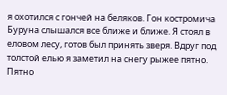я охотился с гончей на беляков. Гон костромича Буруна слышался все ближе и ближе. Я стоял в еловом лесу, готов был принять зверя. Вдруг под толстой елью я заметил на снегу рыжее пятно. Пятно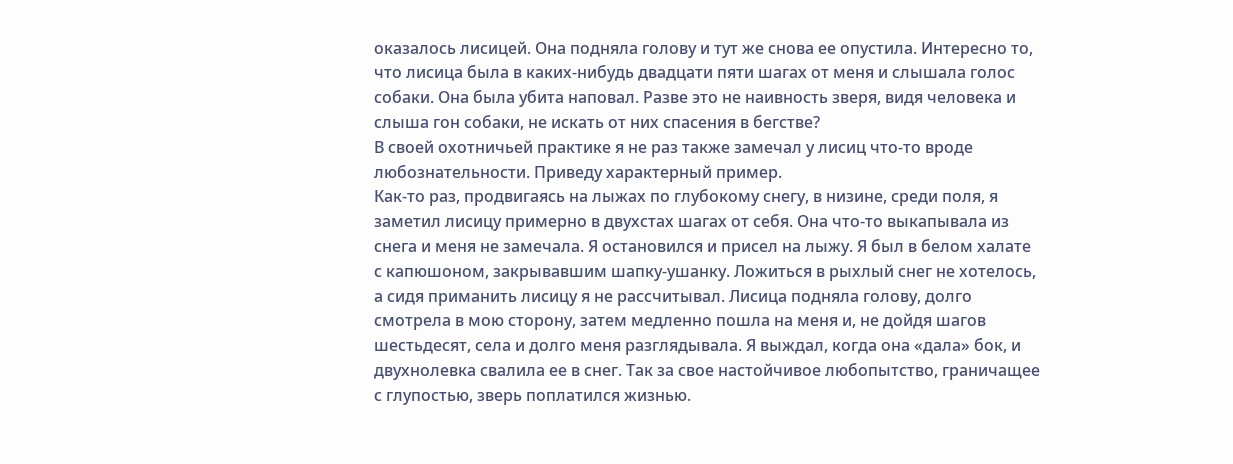оказалось лисицей. Она подняла голову и тут же снова ее опустила. Интересно то, что лисица была в каких-нибудь двадцати пяти шагах от меня и слышала голос собаки. Она была убита наповал. Разве это не наивность зверя, видя человека и слыша гон собаки, не искать от них спасения в бегстве?
В своей охотничьей практике я не раз также замечал у лисиц что-то вроде любознательности. Приведу характерный пример.
Как-то раз, продвигаясь на лыжах по глубокому снегу, в низине, среди поля, я заметил лисицу примерно в двухстах шагах от себя. Она что-то выкапывала из снега и меня не замечала. Я остановился и присел на лыжу. Я был в белом халате с капюшоном, закрывавшим шапку-ушанку. Ложиться в рыхлый снег не хотелось, а сидя приманить лисицу я не рассчитывал. Лисица подняла голову, долго смотрела в мою сторону, затем медленно пошла на меня и, не дойдя шагов шестьдесят, села и долго меня разглядывала. Я выждал, когда она «дала» бок, и двухнолевка свалила ее в снег. Так за свое настойчивое любопытство, граничащее с глупостью, зверь поплатился жизнью.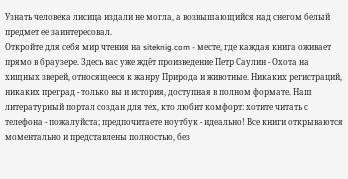Узнать человека лисица издали не могла, а возвышающийся над снегом белый предмет ее заинтересовал.
Откройте для себя мир чтения на siteknig.com - месте, где каждая книга оживает прямо в браузере. Здесь вас уже ждёт произведение Петр Саулин - Охота на хищных зверей, относящееся к жанру Природа и животные. Никаких регистраций, никаких преград - только вы и история, доступная в полном формате. Наш литературный портал создан для тех, кто любит комфорт: хотите читать с телефона - пожалуйста; предпочитаете ноутбук - идеально! Все книги открываются моментально и представлены полностью, без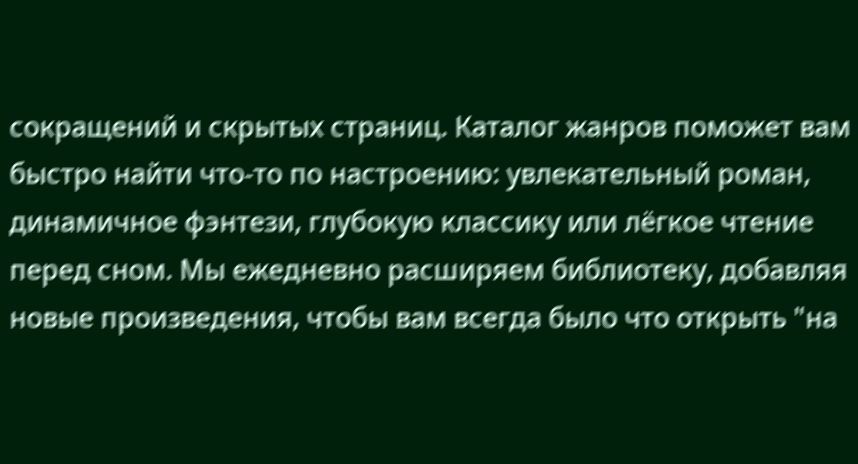сокращений и скрытых страниц. Каталог жанров поможет вам быстро найти что-то по настроению: увлекательный роман, динамичное фэнтези, глубокую классику или лёгкое чтение перед сном. Мы ежедневно расширяем библиотеку, добавляя новые произведения, чтобы вам всегда было что открыть "на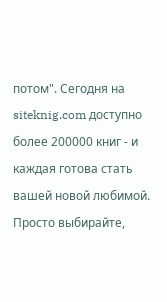потом". Сегодня на siteknig.com доступно более 200000 книг - и каждая готова стать вашей новой любимой. Просто выбирайте,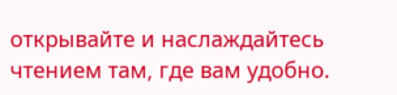открывайте и наслаждайтесь чтением там, где вам удобно.